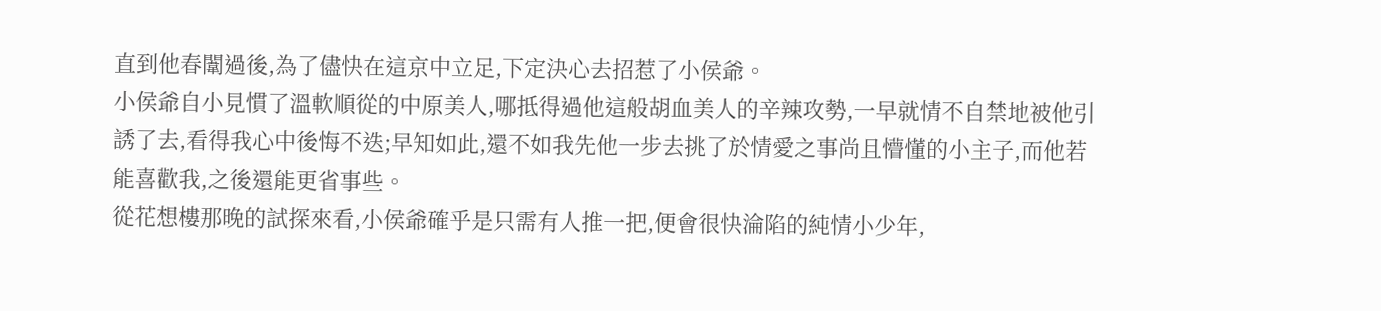直到他春闈過後,為了儘快在這京中立足,下定決心去招惹了小侯爺。
小侯爺自小見慣了溫軟順從的中原美人,哪抵得過他這般胡血美人的辛辣攻勢,一早就情不自禁地被他引誘了去,看得我心中後悔不迭;早知如此,還不如我先他一步去挑了於情愛之事尚且懵懂的小主子,而他若能喜歡我,之後還能更省事些。
從花想樓那晚的試探來看,小侯爺確乎是只需有人推一把,便會很快淪陷的純情小少年,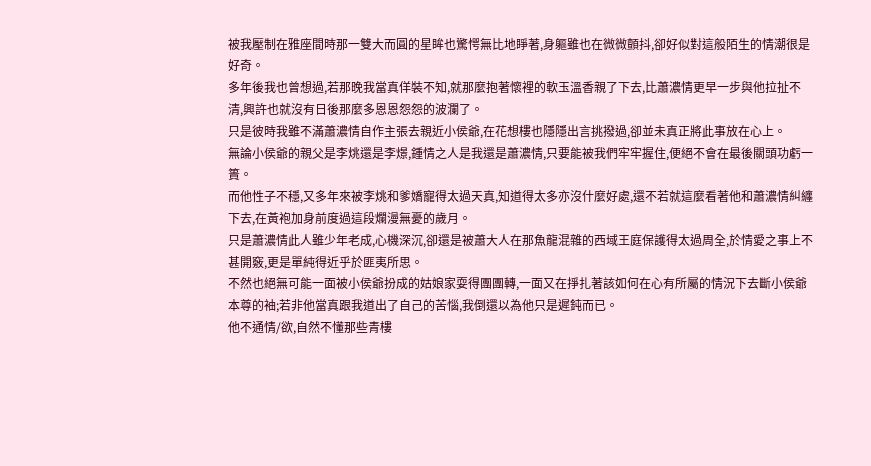被我壓制在雅座間時那一雙大而圓的星眸也驚愕無比地睜著,身軀雖也在微微顫抖,卻好似對這般陌生的情潮很是好奇。
多年後我也曾想過,若那晚我當真佯裝不知,就那麼抱著懷裡的軟玉溫香親了下去,比蕭濃情更早一步與他拉扯不清,興許也就沒有日後那麼多恩恩怨怨的波瀾了。
只是彼時我雖不滿蕭濃情自作主張去親近小侯爺,在花想樓也隱隱出言挑撥過,卻並未真正將此事放在心上。
無論小侯爺的親父是李烑還是李燝,鍾情之人是我還是蕭濃情,只要能被我們牢牢握住,便絕不會在最後關頭功虧一簣。
而他性子不穩,又多年來被李烑和爹嬌寵得太過天真,知道得太多亦沒什麼好處,還不若就這麼看著他和蕭濃情糾纏下去,在黃袍加身前度過這段爛漫無憂的歲月。
只是蕭濃情此人雖少年老成,心機深沉,卻還是被蕭大人在那魚龍混雜的西域王庭保護得太過周全,於情愛之事上不甚開竅,更是單純得近乎於匪夷所思。
不然也絕無可能一面被小侯爺扮成的姑娘家耍得團團轉,一面又在掙扎著該如何在心有所屬的情況下去斷小侯爺本尊的袖;若非他當真跟我道出了自己的苦惱,我倒還以為他只是遲鈍而已。
他不通情/欲,自然不懂那些青樓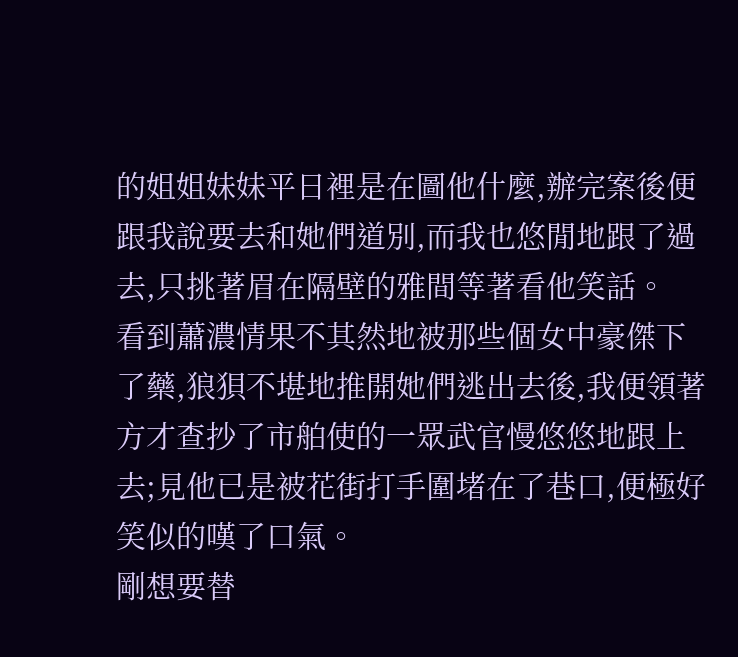的姐姐妹妹平日裡是在圖他什麼,辦完案後便跟我說要去和她們道別,而我也悠閒地跟了過去,只挑著眉在隔壁的雅間等著看他笑話。
看到蕭濃情果不其然地被那些個女中豪傑下了藥,狼狽不堪地推開她們逃出去後,我便領著方才查抄了市舶使的一眾武官慢悠悠地跟上去;見他已是被花街打手圍堵在了巷口,便極好笑似的嘆了口氣。
剛想要替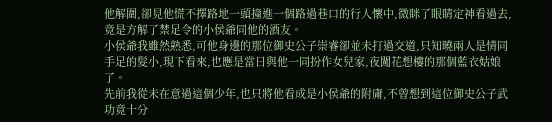他解圍,卻見他慌不擇路地一頭撞進一個路過巷口的行人懷中,微眯了眼睛定神看過去,竟是方解了禁足令的小侯爺同他的酒友。
小侯爺我雖然熟悉,可他身邊的那位御史公子崇睿卻並未打過交道,只知曉兩人是情同手足的髮小,現下看來,也應是當日與他一同扮作女兒家,夜闖花想樓的那個藍衣姑娘了。
先前我從未在意過這個少年,也只將他看成是小侯爺的附庸,不曾想到這位御史公子武功竟十分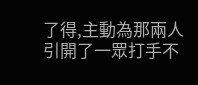了得,主動為那兩人引開了一眾打手不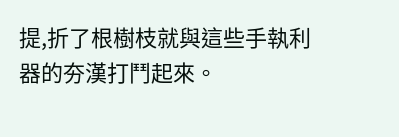提,折了根樹枝就與這些手執利器的夯漢打鬥起來。